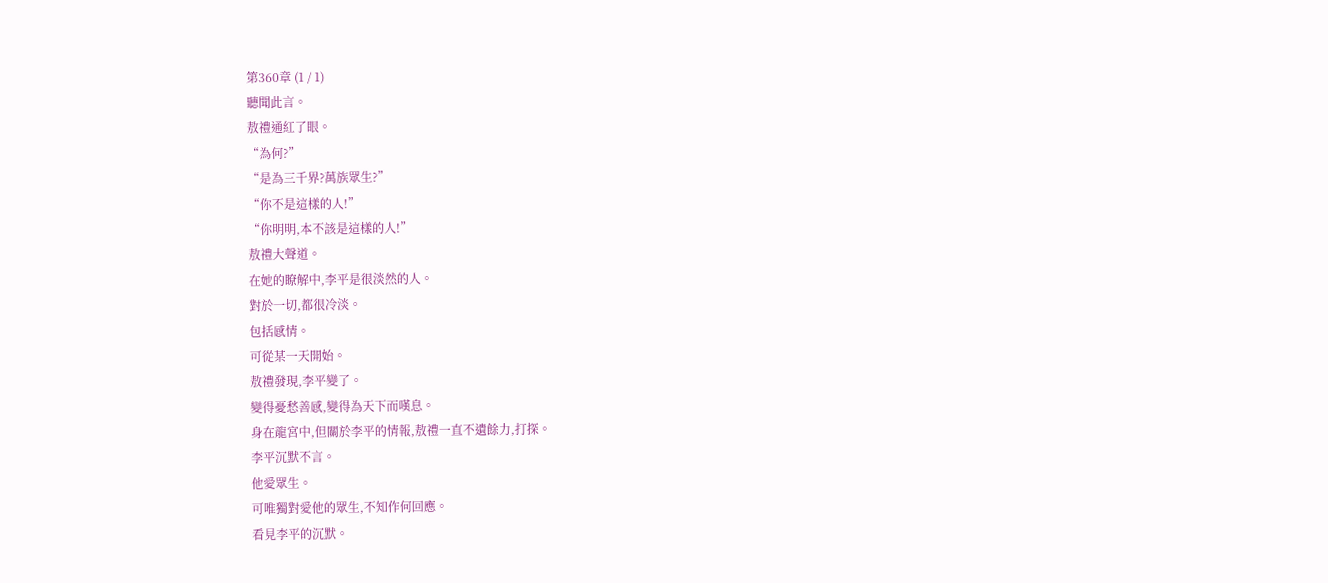第360章 (1 / 1)
聽聞此言。
敖禮通紅了眼。
“為何?”
“是為三千界?萬族眾生?”
“你不是這樣的人!”
“你明明,本不該是這樣的人!”
敖禮大聲道。
在她的瞭解中,李平是很淡然的人。
對於一切,都很冷淡。
包括感情。
可從某一天開始。
敖禮發現,李平變了。
變得憂愁善感,變得為天下而嘆息。
身在龍宮中,但關於李平的情報,敖禮一直不遺餘力,打探。
李平沉默不言。
他愛眾生。
可唯獨對愛他的眾生,不知作何回應。
看見李平的沉默。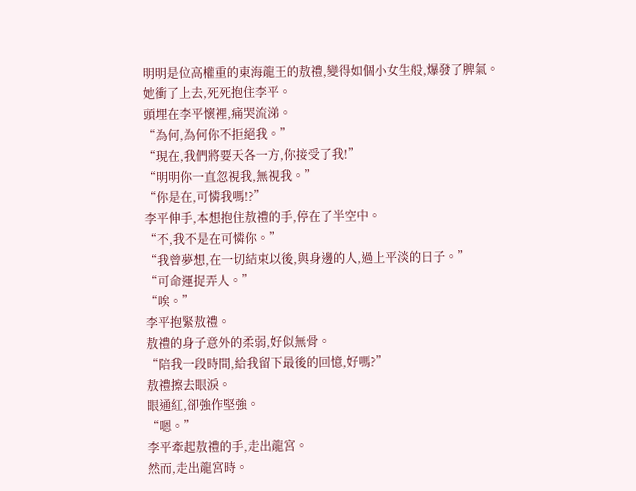明明是位高權重的東海龍王的敖禮,變得如個小女生般,爆發了脾氣。
她衝了上去,死死抱住李平。
頭埋在李平懷裡,痛哭流涕。
“為何,為何你不拒絕我。”
“現在,我們將要天各一方,你接受了我!”
“明明你一直忽視我,無視我。”
“你是在,可憐我嗎!?”
李平伸手,本想抱住敖禮的手,停在了半空中。
“不,我不是在可憐你。”
“我曾夢想,在一切結束以後,與身邊的人,過上平淡的日子。”
“可命運捉弄人。”
“唉。”
李平抱緊敖禮。
敖禮的身子意外的柔弱,好似無骨。
“陪我一段時間,給我留下最後的回憶,好嗎?”
敖禮擦去眼淚。
眼通紅,卻強作堅強。
“嗯。”
李平牽起敖禮的手,走出龍宮。
然而,走出龍宮時。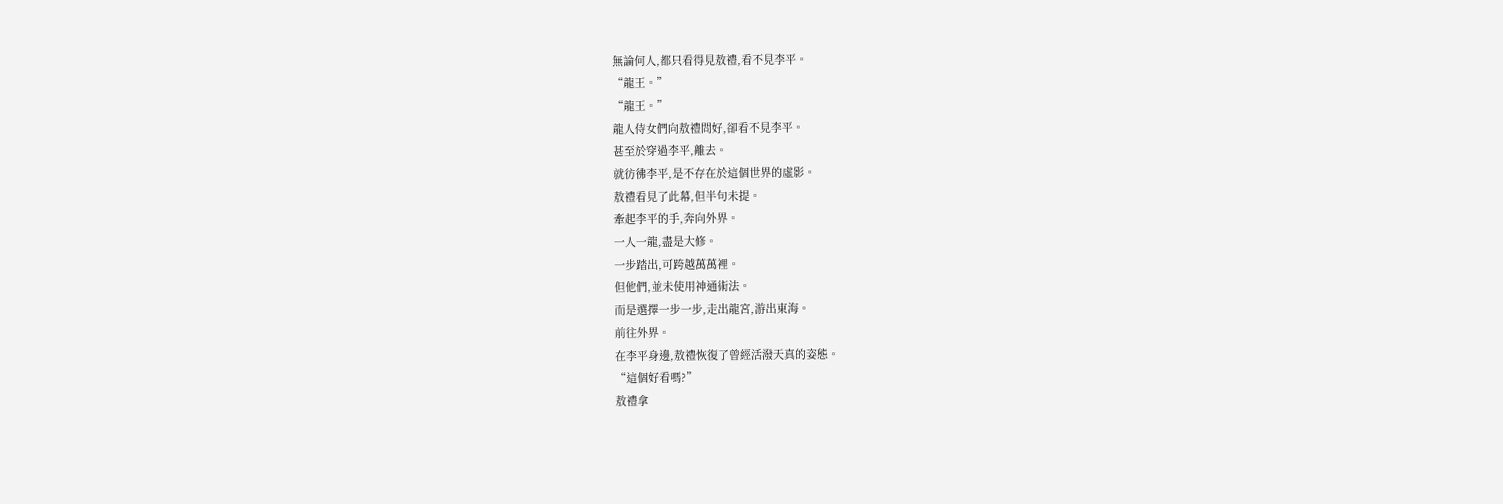無論何人,都只看得見敖禮,看不見李平。
“龍王。”
“龍王。”
龍人侍女們向敖禮問好,卻看不見李平。
甚至於穿過李平,離去。
就彷彿李平,是不存在於這個世界的虛影。
敖禮看見了此幕,但半句未提。
牽起李平的手,奔向外界。
一人一龍,盡是大修。
一步踏出,可跨越萬萬裡。
但他們,並未使用神通術法。
而是選擇一步一步,走出龍宮,游出東海。
前往外界。
在李平身邊,敖禮恢復了曾經活潑天真的姿態。
“這個好看嗎?”
敖禮拿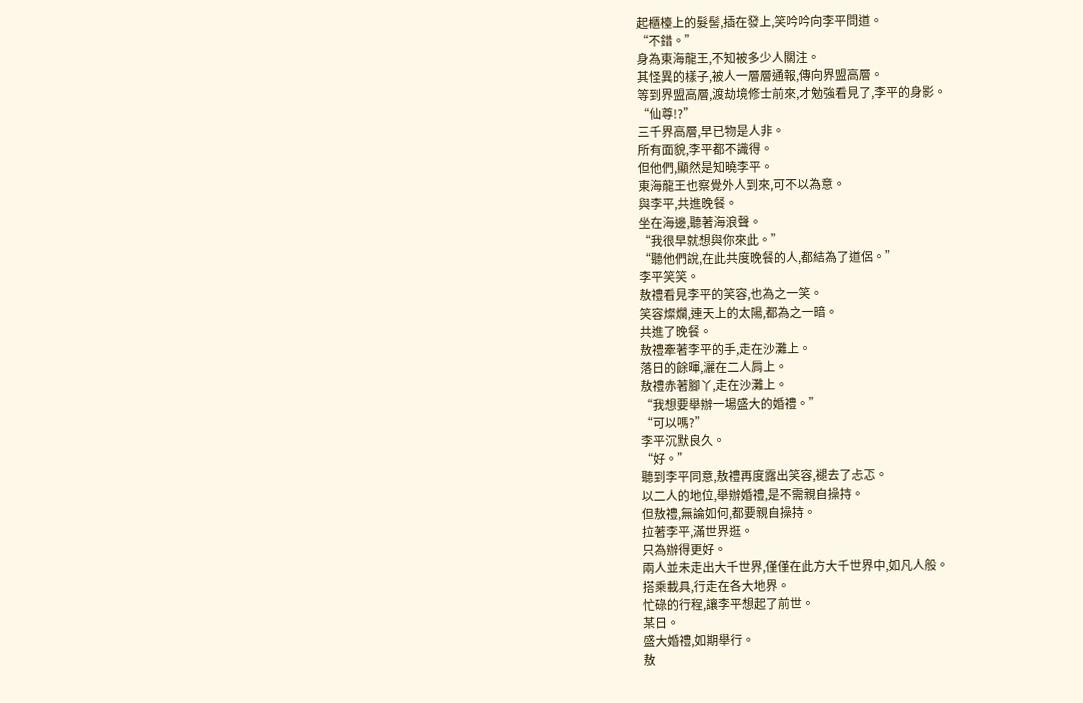起櫃檯上的髮髻,插在發上,笑吟吟向李平問道。
“不錯。”
身為東海龍王,不知被多少人關注。
其怪異的樣子,被人一層層通報,傳向界盟高層。
等到界盟高層,渡劫境修士前來,才勉強看見了,李平的身影。
“仙尊!?”
三千界高層,早已物是人非。
所有面貌,李平都不識得。
但他們,顯然是知曉李平。
東海龍王也察覺外人到來,可不以為意。
與李平,共進晚餐。
坐在海邊,聽著海浪聲。
“我很早就想與你來此。”
“聽他們說,在此共度晚餐的人,都結為了道侶。”
李平笑笑。
敖禮看見李平的笑容,也為之一笑。
笑容燦爛,連天上的太陽,都為之一暗。
共進了晚餐。
敖禮牽著李平的手,走在沙灘上。
落日的餘暉,灑在二人肩上。
敖禮赤著腳丫,走在沙灘上。
“我想要舉辦一場盛大的婚禮。”
“可以嗎?”
李平沉默良久。
“好。”
聽到李平同意,敖禮再度露出笑容,褪去了忐忑。
以二人的地位,舉辦婚禮,是不需親自操持。
但敖禮,無論如何,都要親自操持。
拉著李平,滿世界逛。
只為辦得更好。
兩人並未走出大千世界,僅僅在此方大千世界中,如凡人般。
搭乘載具,行走在各大地界。
忙碌的行程,讓李平想起了前世。
某日。
盛大婚禮,如期舉行。
敖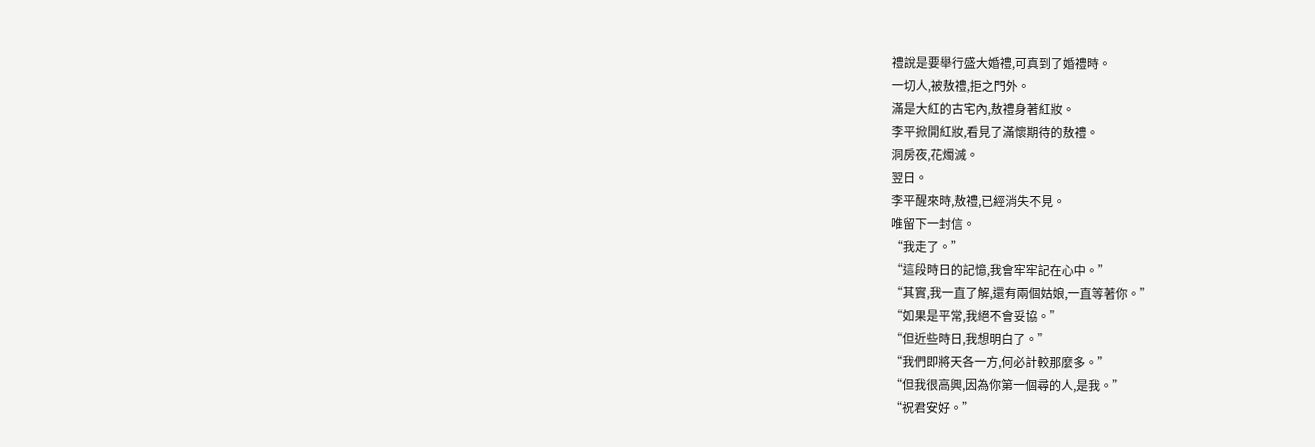禮說是要舉行盛大婚禮,可真到了婚禮時。
一切人,被敖禮,拒之門外。
滿是大紅的古宅內,敖禮身著紅妝。
李平掀開紅妝,看見了滿懷期待的敖禮。
洞房夜,花燭滅。
翌日。
李平醒來時,敖禮,已經消失不見。
唯留下一封信。
“我走了。”
“這段時日的記憶,我會牢牢記在心中。”
“其實,我一直了解,還有兩個姑娘,一直等著你。”
“如果是平常,我絕不會妥協。”
“但近些時日,我想明白了。”
“我們即將天各一方,何必計較那麼多。”
“但我很高興,因為你第一個尋的人,是我。”
“祝君安好。”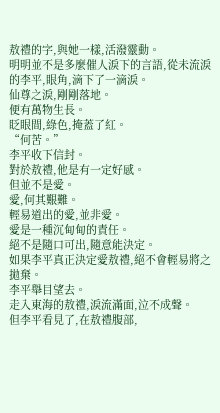敖禮的字,與她一樣,活潑靈動。
明明並不是多麼催人淚下的言語,從未流淚的李平,眼角,滴下了一滴淚。
仙尊之淚,剛剛落地。
便有萬物生長。
眨眼間,綠色,掩蓋了紅。
“何苦。”
李平收下信封。
對於敖禮,他是有一定好感。
但並不是愛。
愛,何其艱難。
輕易道出的愛,並非愛。
愛是一種沉甸甸的責任。
絕不是隨口可出,隨意能決定。
如果李平真正決定愛敖禮,絕不會輕易將之拋棄。
李平舉目望去。
走入東海的敖禮,淚流滿面,泣不成聲。
但李平看見了,在敖禮腹部,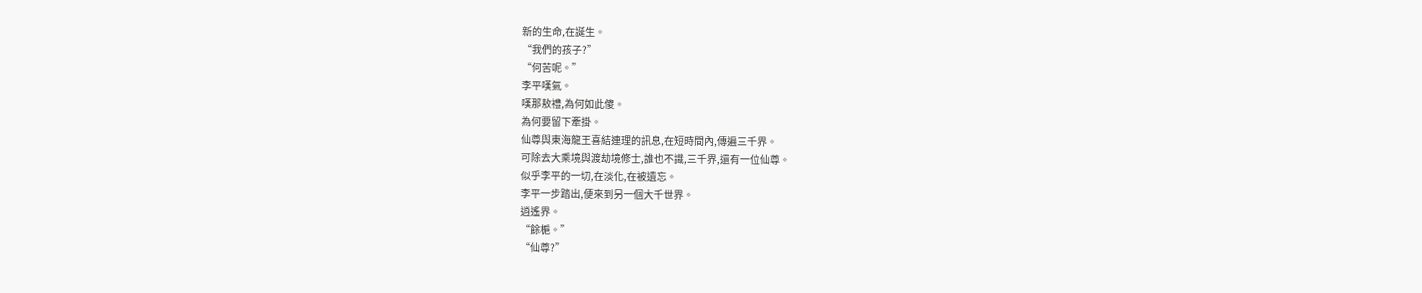新的生命,在誕生。
“我們的孩子?”
“何苦呢。”
李平嘆氣。
嘆那敖禮,為何如此傻。
為何要留下牽掛。
仙尊與東海龍王喜結連理的訊息,在短時間內,傳遍三千界。
可除去大乘境與渡劫境修士,誰也不識,三千界,還有一位仙尊。
似乎李平的一切,在淡化,在被遺忘。
李平一步踏出,便來到另一個大千世界。
逍遙界。
“餘梔。”
“仙尊?”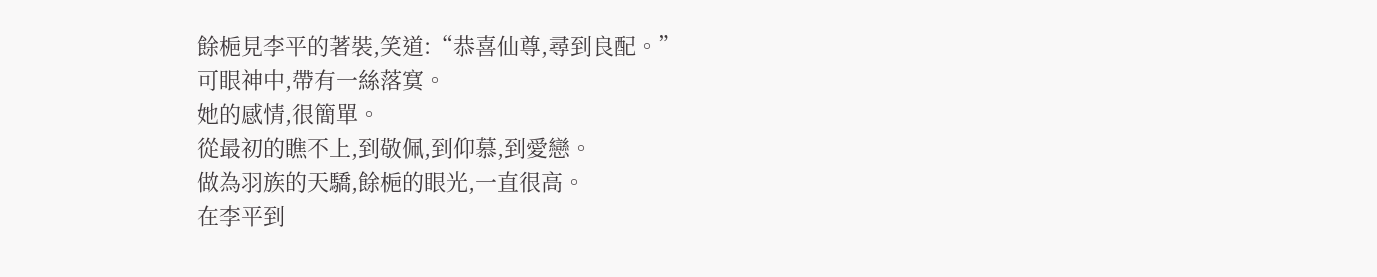餘梔見李平的著裝,笑道:“恭喜仙尊,尋到良配。”
可眼神中,帶有一絲落寞。
她的感情,很簡單。
從最初的瞧不上,到敬佩,到仰慕,到愛戀。
做為羽族的天驕,餘梔的眼光,一直很高。
在李平到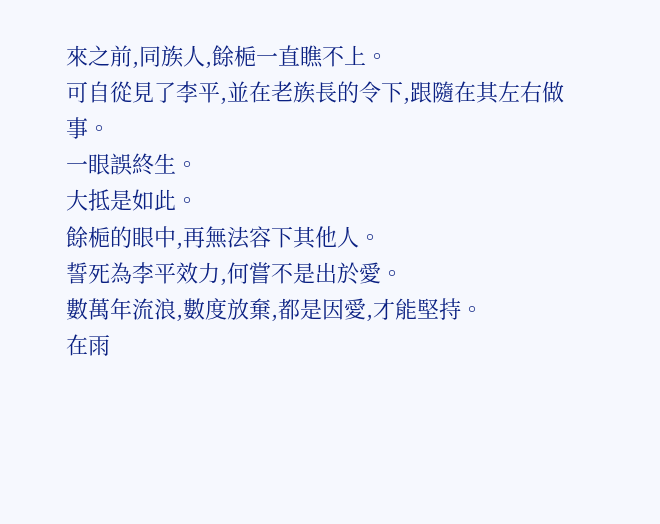來之前,同族人,餘梔一直瞧不上。
可自從見了李平,並在老族長的令下,跟隨在其左右做事。
一眼誤終生。
大抵是如此。
餘梔的眼中,再無法容下其他人。
誓死為李平效力,何嘗不是出於愛。
數萬年流浪,數度放棄,都是因愛,才能堅持。
在雨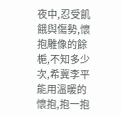夜中,忍受飢餓與傷勢,懷抱雕像的餘梔,不知多少次,希冀李平能用溫暖的懷抱,抱一抱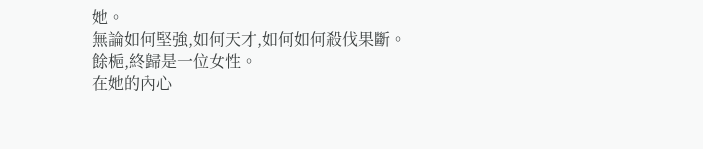她。
無論如何堅強,如何天才,如何如何殺伐果斷。
餘梔,終歸是一位女性。
在她的內心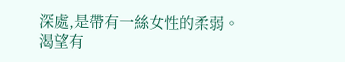深處,是帶有一絲女性的柔弱。
渴望有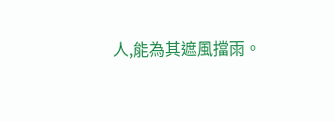人,能為其遮風擋雨。